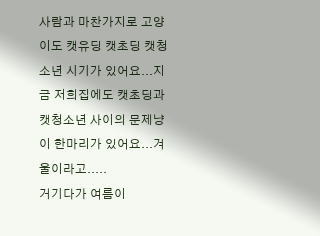사람과 마찬가지로 고양이도 캣유딩 캣초딩 캣청소년 시기가 있어요...지금 저희집에도 캣초딩과 캣청소년 사이의 문제냥이 한마리가 있어요...겨울이라고.....
거기다가 여름이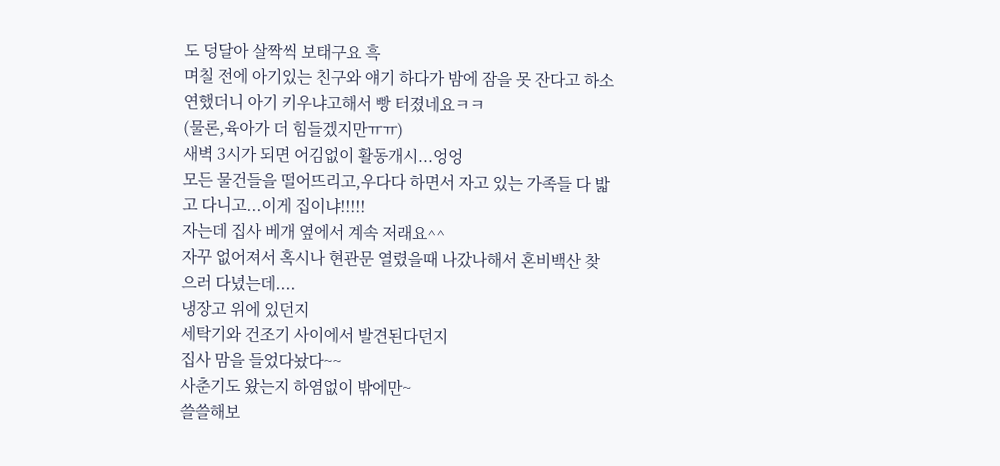도 덩달아 살짝씩 보태구요 흑
며칠 전에 아기있는 친구와 얘기 하다가 밤에 잠을 못 잔다고 하소연했더니 아기 키우냐고해서 빵 터졌네요ㅋㅋ
(물론,육아가 더 힘들겠지만ㅠㅠ)
새벽 3시가 되면 어김없이 활동개시...엉엉
모든 물건들을 떨어뜨리고,우다다 하면서 자고 있는 가족들 다 밟고 다니고...이게 집이냐!!!!!
자는데 집사 베개 옆에서 계속 저래요^^
자꾸 없어져서 혹시나 현관문 열렸을때 나갔나해서 혼비백산 찾으러 다녔는데....
냉장고 위에 있던지
세탁기와 건조기 사이에서 발견된다던지
집사 맘을 들었다놨다~~
사춘기도 왔는지 하염없이 밖에만~
쓸쓸해보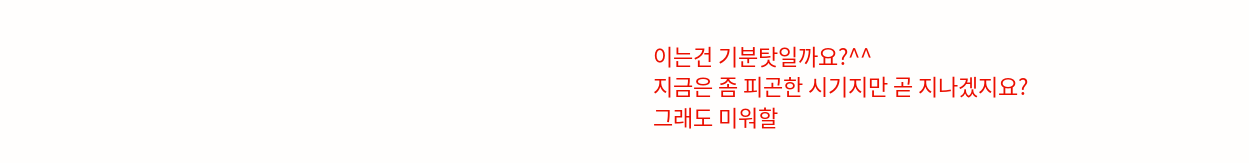이는건 기분탓일까요?^^
지금은 좀 피곤한 시기지만 곧 지나겠지요?
그래도 미워할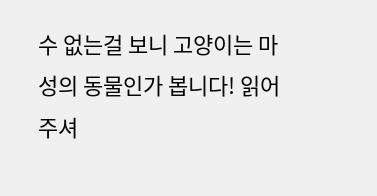수 없는걸 보니 고양이는 마성의 동물인가 봅니다! 읽어주셔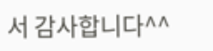서 감사합니다^^